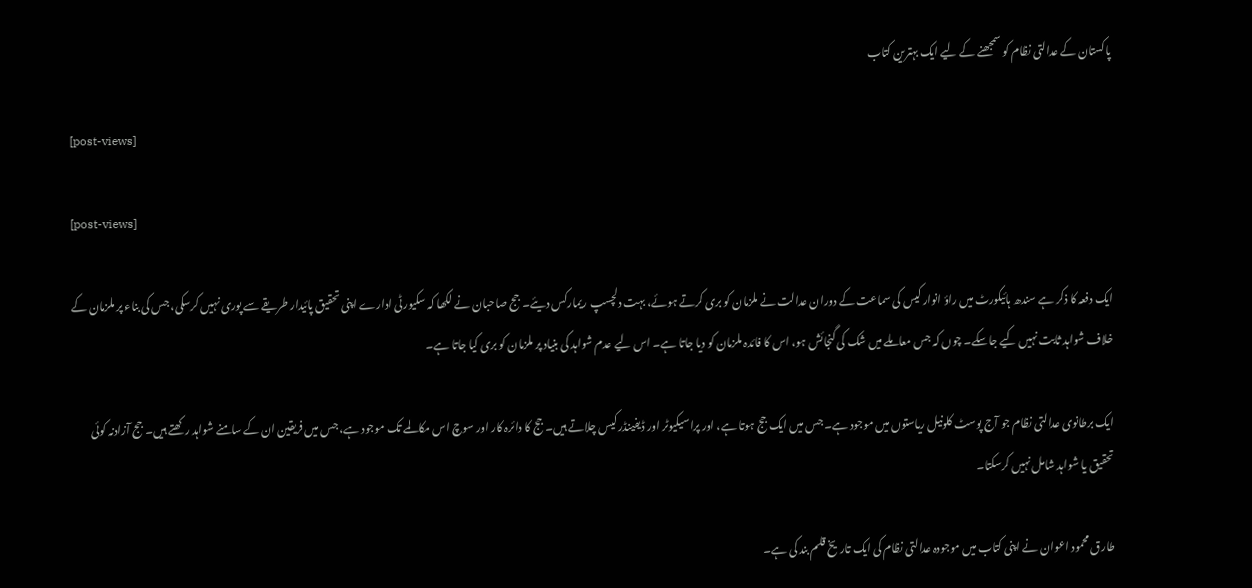پاکستان کے عدالتی نظام کو سمجھنے کے لیے ایک بہترین کتاب

[post-views]

[post-views]

ایک دفعہ کا ذکر ہے سندھ ہائیکورٹ میں راؤ انوار کیس کی سماعت کے دوران عدالت نے ملزمان کو بری کرتے ہوئے، بہت دلچسپ ریمارکس دیئے۔ جج صاحبان نے لکھا کہ سکیورٹی ادارے اپنی تحقیق پائیدار طریقے سے پوری نہیں کرسکی، جس کی بناء پر ملزمان کے خلاف شواہد ثابت نہیں کیے جاسکے۔ چوں کہ جس معاملے میں شک کی گنجائش ہو، اس کا فائدہ ملزمان کو دیا جاتا ہے۔ اس لیے عدم شواہد کی بنیاد پر ملزمان کو بری کیا جاتا ہے۔

ایک برطانوی عدالتی نظام جو آج پوسٹ کلونیل ریاستوں میں موجود ہے۔ جس میں ایک جج ہوتا ہے، اور پراسیکیوٹر اور ڈیفینڈر کیس چلاتے ہیں۔ جج کا دائرہ کار اور سوچ اس مکالمے تک موجود ہے، جس میں فریقین ان کے سامنے شواہد رکھتے ہیں۔ جج آزادنہ کوئی تحقیق یا شواہد شامل نہیں کرسکتا۔

طارق محمود اعوان نے اپنی کتاب میں موجودہ عدالتی نظام کی ایک تاریخ قلم بند کی ہے۔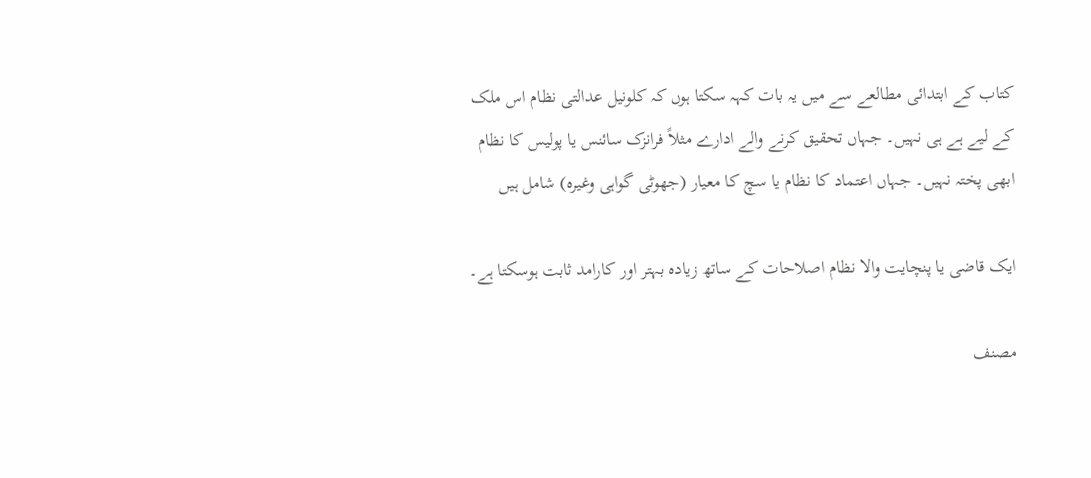کتاب کے ابتدائی مطالعے سے میں یہ بات کہہ سکتا ہوں کہ کلونیل عدالتی نظام اس ملک کے لیے ہے ہی نہیں۔ جہاں تحقیق کرنے والے ادارے مثلاً فرانزک سائنس یا پولیس کا نظام ابھی پختہ نہیں۔ جہاں اعتماد کا نظام یا سچ کا معیار (جھوٹی گواہی وغیرہ) شامل ہیں

ایک قاضی یا پنچایت والا نظام اصلاحات کے ساتھ زیادہ بہتر اور کارامد ثابت ہوسکتا ہے۔

مصنف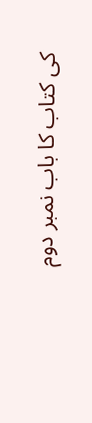کی کتاب کا باب نمبر دوم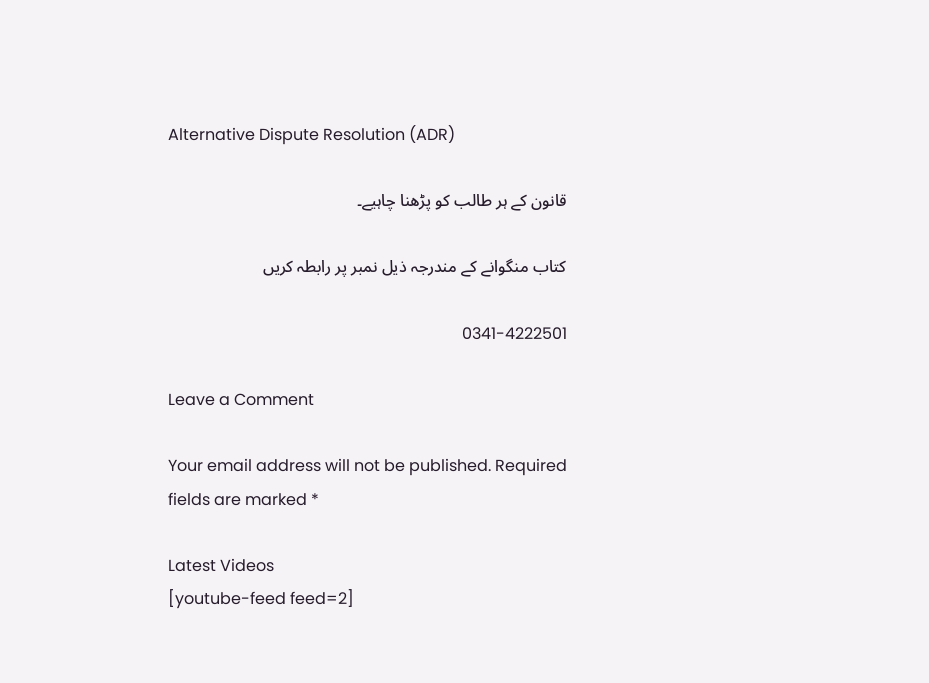Alternative Dispute Resolution (ADR)

قانون کے ہر طالب کو پڑھنا چاہیے۔

کتاب منگوانے کے مندرجہ ذیل نمبر پر رابطہ کریں

0341-4222501

Leave a Comment

Your email address will not be published. Required fields are marked *

Latest Videos
[youtube-feed feed=2]